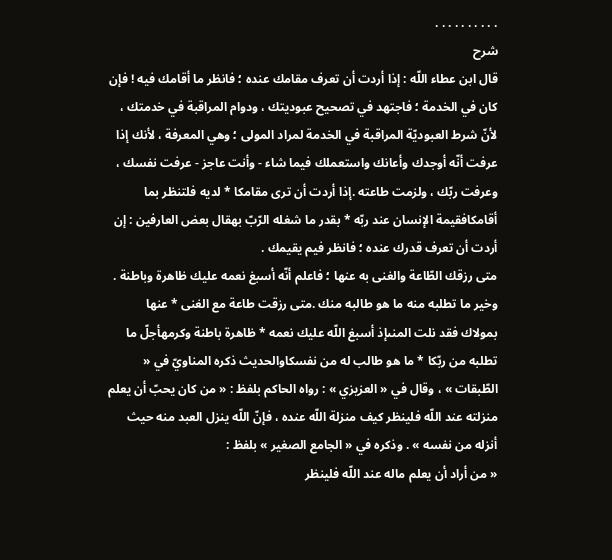. . . . . . . . . .
شرح
قال ابن عطاء اللّه : إذا أردت أن تعرف مقامك عنده ؛ فانظر ما أقامك فيه ! فإن كان في الخدمة ؛ فاجتهد في تصحيح عبوديتك ، ودوام المراقبة في خدمتك ، لأنّ شرط العبوديّة المراقبة في الخدمة لمراد المولى ؛ وهي المعرفة ، لأنك إذا عرفت أنّه أوجدك وأعانك واستعملك فيما شاء - وأنت عاجز - عرفت نفسك ، وعرفت ربّك ، ولزمت طاعته .إذا أردت أن ترى مقامكا * لديه فلتنظر بما أقامكافقيمة الإنسان عند ربّه * بقدر ما شغله الرّبّ بهقال بعض العارفين : إن أردت أن تعرف قدرك عنده ؛ فانظر فيم يقيمك .
متى رزقك الطّاعة والغنى به عنها ؛ فاعلم أنّه أسبغ نعمه عليك ظاهرة وباطنة .
وخير ما تطلبه منه ما هو طالبه منك .متى رزقت طاعة مع الغنى * عنها بمولاك فقد نلت المنىإذ أسبغ اللّه عليك نعمه * ظاهرة باطنة وكرمهأجلّ ما تطلبه من ربّكا * ما هو طالب له من نفسكاوالحديث ذكره المناويّ في « الطّبقات » ، وقال في « العزيزي » : رواه الحاكم بلفظ : « من كان يحبّ أن يعلم منزلته عند اللّه فلينظر كيف منزلة اللّه عنده ، فإنّ اللّه ينزل العبد منه حيث أنزله من نفسه » . وذكره في « الجامع الصغير » بلفظ :
« من أراد أن يعلم ماله عند اللّه فلينظر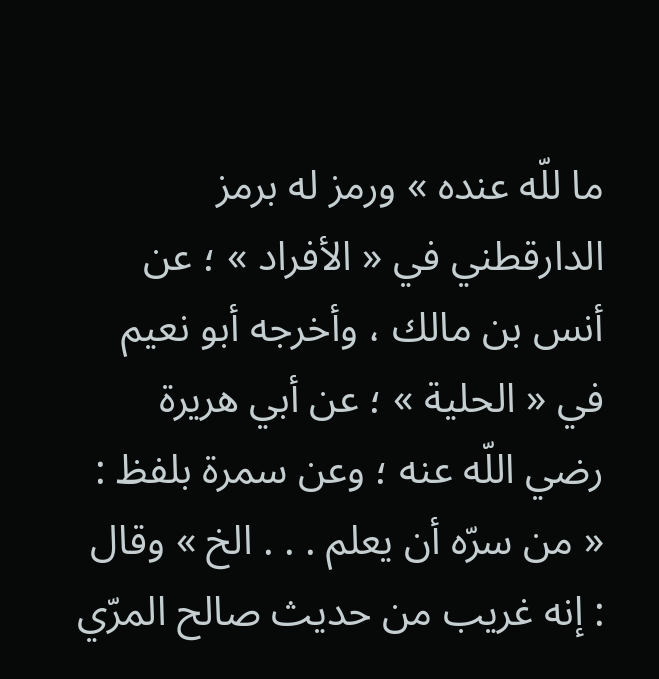ما للّه عنده » ورمز له برمز الدارقطني في « الأفراد » ؛ عن أنس بن مالك ، وأخرجه أبو نعيم في « الحلية » ؛ عن أبي هريرة رضي اللّه عنه ؛ وعن سمرة بلفظ : « من سرّه أن يعلم . . . الخ » وقال : إنه غريب من حديث صالح المرّي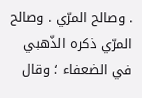. وصالح المرّي . وصالح المرّي ذكره الذّهبي في الضعفاء ؛ وقال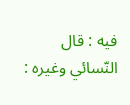فيه : قال النّسائي وغيره :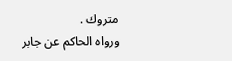متروك .
ورواه الحاكم عن جابر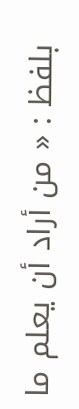بلفظ : « من أراد أن يعلم ما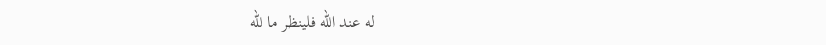له عند اللّه فلينظر ما للّه